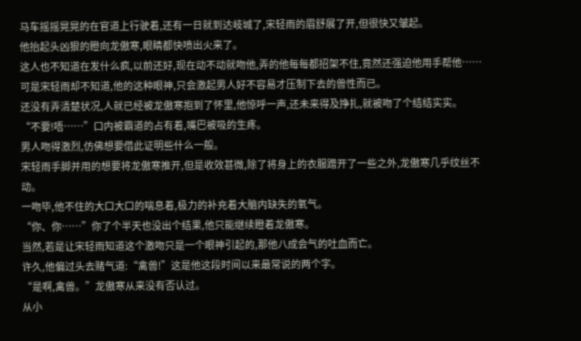马车摇摇晃晃的在官道上行驶着,还有一日就到达岐城了,宋轻雨的眉舒展了开,但很快又皱起。
他抬起头凶狠的瞪向龙傲寒,眼睛都快喷出火来了。
这人也不知道在发什么疯,以前还好,现在动不动就吻他,弄的他每每都招架不住,竟然还强迫他用手帮他……
可是宋轻雨却不知道,他的这种眼神,只会激起男人好不容易才压制下去的兽性而已。
还没有弄清楚状况,人就已经被龙傲寒抱到了怀里,他惊呼一声,还未来得及挣扎,就被吻了个结结实实。
“不要!唔……”口内被霸道的占有着,嘴巴被吸的生疼。
男人吻得激烈,仿佛想要借此证明些什么一般。
宋轻雨手脚并用的想要将龙傲寒推开,但是收效甚微,除了将身上的衣服蹭开了一些之外,龙傲寒几乎纹丝不动。
一吻毕,他不住的大口大口的喘息着,极力的补充着大脑内缺失的氧气。
“你、你……”你了个半天也没出个结果,他只能继续瞪着龙傲寒。
当然,若是让宋轻雨知道这个激吻只是一个眼神引起的,那他八成会气的吐血而亡。
许久,他偏过头去赌气道:“禽兽!”这是他这段时间以来最常说的两个字。
“是啊,禽兽。”龙傲寒从来没有否认过。
从小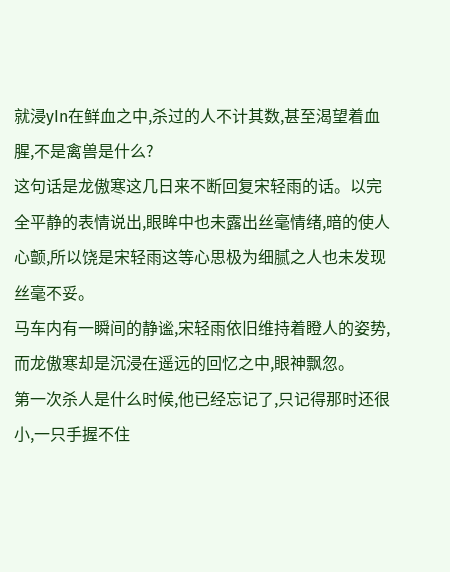就浸yIn在鲜血之中,杀过的人不计其数,甚至渴望着血腥,不是禽兽是什么?
这句话是龙傲寒这几日来不断回复宋轻雨的话。以完全平静的表情说出,眼眸中也未露出丝毫情绪,暗的使人心颤,所以饶是宋轻雨这等心思极为细腻之人也未发现丝毫不妥。
马车内有一瞬间的静谧,宋轻雨依旧维持着瞪人的姿势,而龙傲寒却是沉浸在遥远的回忆之中,眼神飘忽。
第一次杀人是什么时候,他已经忘记了,只记得那时还很小,一只手握不住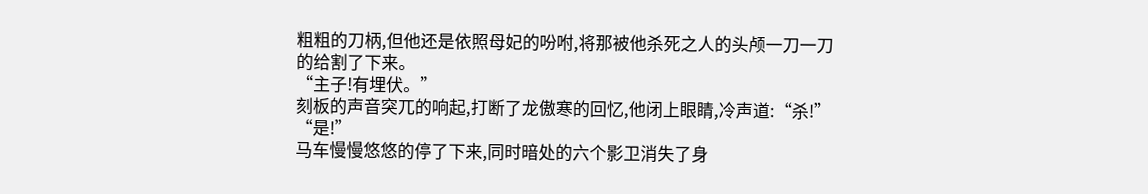粗粗的刀柄,但他还是依照母妃的吩咐,将那被他杀死之人的头颅一刀一刀的给割了下来。
“主子!有埋伏。”
刻板的声音突兀的响起,打断了龙傲寒的回忆,他闭上眼睛,冷声道:“杀!”
“是!”
马车慢慢悠悠的停了下来,同时暗处的六个影卫消失了身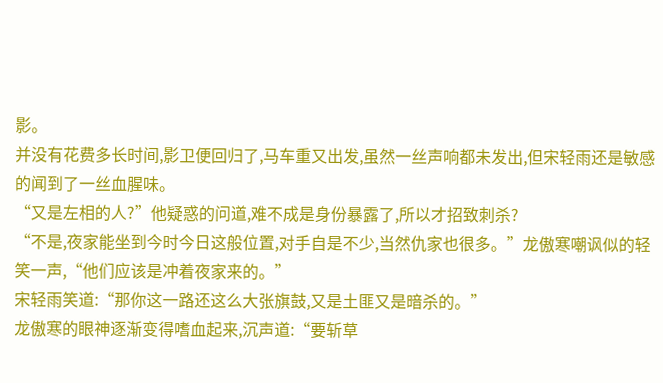影。
并没有花费多长时间,影卫便回归了,马车重又出发,虽然一丝声响都未发出,但宋轻雨还是敏感的闻到了一丝血腥味。
“又是左相的人?”他疑惑的问道,难不成是身份暴露了,所以才招致刺杀?
“不是,夜家能坐到今时今日这般位置,对手自是不少,当然仇家也很多。”龙傲寒嘲讽似的轻笑一声,“他们应该是冲着夜家来的。”
宋轻雨笑道:“那你这一路还这么大张旗鼓,又是土匪又是暗杀的。”
龙傲寒的眼神逐渐变得嗜血起来,沉声道:“要斩草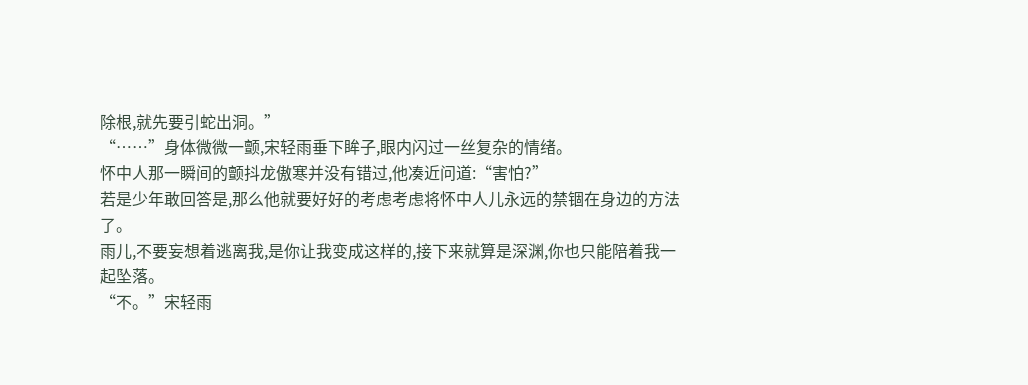除根,就先要引蛇出洞。”
“……”身体微微一颤,宋轻雨垂下眸子,眼内闪过一丝复杂的情绪。
怀中人那一瞬间的颤抖龙傲寒并没有错过,他凑近问道:“害怕?”
若是少年敢回答是,那么他就要好好的考虑考虑将怀中人儿永远的禁锢在身边的方法了。
雨儿,不要妄想着逃离我,是你让我变成这样的,接下来就算是深渊,你也只能陪着我一起坠落。
“不。”宋轻雨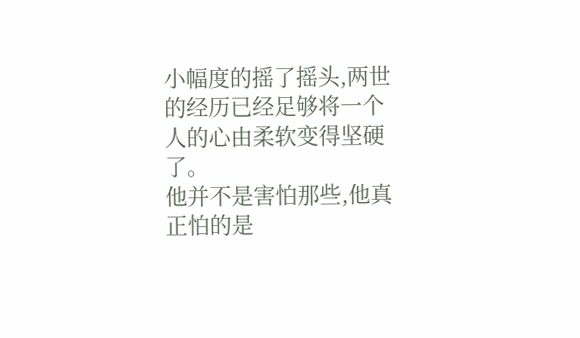小幅度的摇了摇头,两世的经历已经足够将一个人的心由柔软变得坚硬了。
他并不是害怕那些,他真正怕的是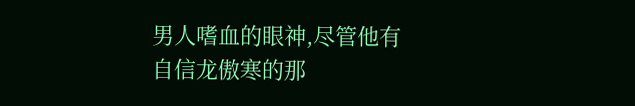男人嗜血的眼神,尽管他有自信龙傲寒的那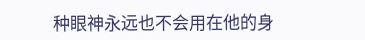种眼神永远也不会用在他的身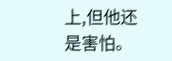上,但他还是害怕。